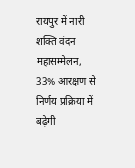रायपुर में नारी शक्ति वंदन महासम्मेलन, 33% आरक्षण से निर्णय प्रक्रिया में बढ़ेगी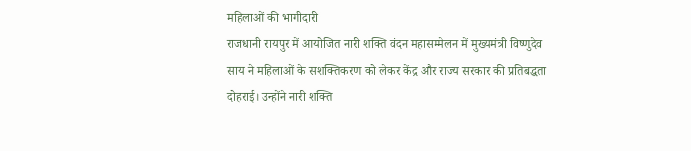महिलाओं की भागीदारी
राजधानी रायपुर में आयोजित नारी शक्ति वंदन महासम्मेलन में मुख्यमंत्री विष्णुदेव साय ने महिलाओं के सशक्तिकरण को लेकर केंद्र और राज्य सरकार की प्रतिबद्धता दोहराई। उन्होंने नारी शक्ति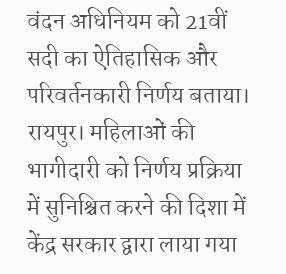वंदन अधिनियम को 21वीं सदी का ऐतिहासिक और परिवर्तनकारी निर्णय बताया।
रायपुर। महिलाओं की भागीदारी को निर्णय प्रक्रिया में सुनिश्चित करने की दिशा में केंद्र सरकार द्वारा लाया गया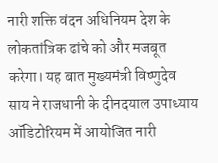नारी शक्ति वंदन अधिनियम देश के लोकतांत्रिक ढांचे को और मजबूत करेगा। यह बात मुख्यमंत्री विष्णुदेव साय ने राजधानी के दीनदयाल उपाध्याय ऑडिटोरियम में आयोजित नारी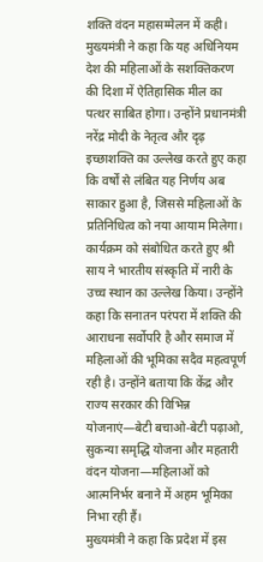शक्ति वंदन महासम्मेलन में कही।
मुख्यमंत्री ने कहा कि यह अधिनियम देश की महिलाओं के सशक्तिकरण की दिशा में ऐतिहासिक मील का पत्थर साबित होगा। उन्होंने प्रधानमंत्री नरेंद्र मोदी के नेतृत्व और दृढ़ इच्छाशक्ति का उल्लेख करते हुए कहा कि वर्षों से लंबित यह निर्णय अब साकार हुआ है, जिससे महिलाओं के प्रतिनिधित्व को नया आयाम मिलेगा।
कार्यक्रम को संबोधित करते हुए श्री साय ने भारतीय संस्कृति में नारी के उच्च स्थान का उल्लेख किया। उन्होंने कहा कि सनातन परंपरा में शक्ति की आराधना सर्वोपरि है और समाज में महिलाओं की भूमिका सदैव महत्वपूर्ण रही है। उन्होंने बताया कि केंद्र और राज्य सरकार की विभिन्न योजनाएं—बेटी बचाओ-बेटी पढ़ाओ, सुकन्या समृद्धि योजना और महतारी वंदन योजना—महिलाओं को आत्मनिर्भर बनाने में अहम भूमिका निभा रही हैं।
मुख्यमंत्री ने कहा कि प्रदेश में इस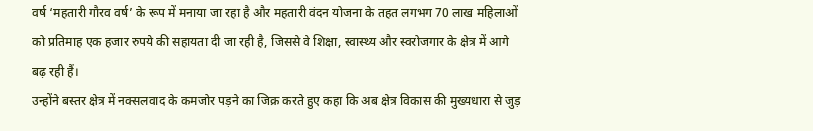वर्ष ‘महतारी गौरव वर्ष’ के रूप में मनाया जा रहा है और महतारी वंदन योजना के तहत लगभग 70 लाख महिलाओं को प्रतिमाह एक हजार रुपये की सहायता दी जा रही है, जिससे वे शिक्षा, स्वास्थ्य और स्वरोजगार के क्षेत्र में आगे बढ़ रही हैं।
उन्होंने बस्तर क्षेत्र में नक्सलवाद के कमजोर पड़ने का जिक्र करते हुए कहा कि अब क्षेत्र विकास की मुख्यधारा से जुड़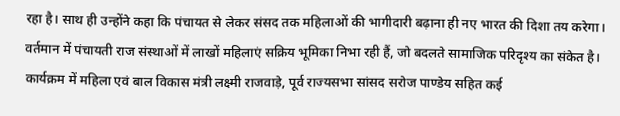रहा है। साथ ही उन्होंने कहा कि पंचायत से लेकर संसद तक महिलाओं की भागीदारी बढ़ाना ही नए भारत की दिशा तय करेगा। वर्तमान में पंचायती राज संस्थाओं में लाखों महिलाएं सक्रिय भूमिका निभा रही हैं, जो बदलते सामाजिक परिदृश्य का संकेत है।
कार्यक्रम में महिला एवं बाल विकास मंत्री लक्ष्मी राजवाड़े, पूर्व राज्यसभा सांसद सरोज पाण्डेय सहित कई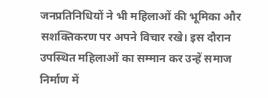जनप्रतिनिधियों ने भी महिलाओं की भूमिका और सशक्तिकरण पर अपने विचार रखे। इस दौरान उपस्थित महिलाओं का सम्मान कर उन्हें समाज निर्माण में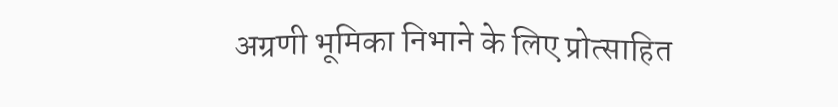अग्रणी भूमिका निभाने के लिए प्रोत्साहित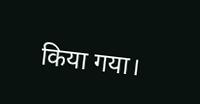किया गया।